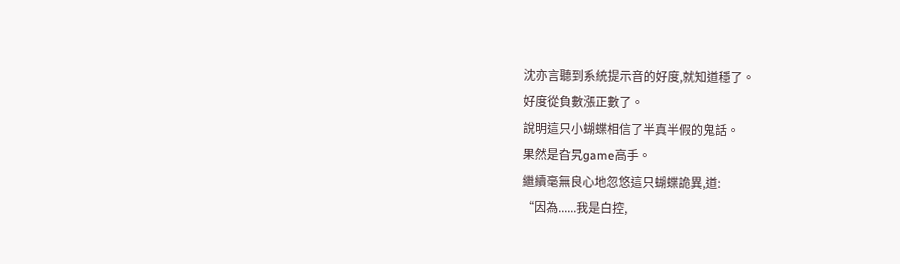沈亦言聽到系統提示音的好度,就知道穩了。
好度從負數漲正數了。
說明這只小蝴蝶相信了半真半假的鬼話。
果然是旮旯game高手。
繼續毫無良心地忽悠這只蝴蝶詭異,道:
“因為......我是白控,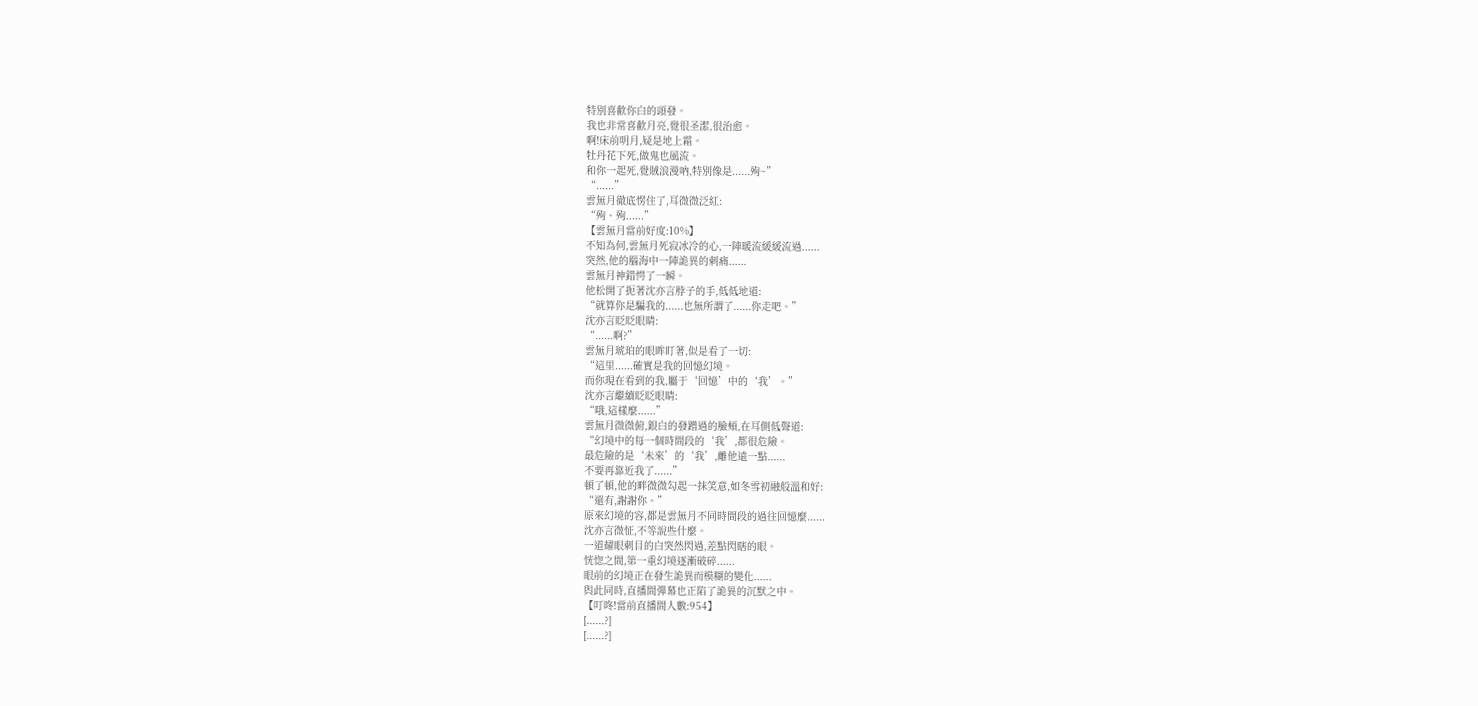特別喜歡你白的頭發。
我也非常喜歡月亮,覺很圣潔,很治愈。
啊!床前明月,疑是地上霜。
牡丹花下死,做鬼也風流。
和你一起死,覺賊浪漫吶,特別像是......殉~”
“......”
雲無月徹底愣住了,耳微微泛紅:
“殉、殉......”
【雲無月當前好度:10%】
不知為何,雲無月死寂冰冷的心,一陣暖流緩緩流過......
突然,他的腦海中一陣詭異的刺痛......
雲無月神錯愕了一瞬。
他松開了扼著沈亦言脖子的手,低低地道:
“就算你是騙我的......也無所謂了......你走吧。”
沈亦言眨眨眼睛:
“......啊?”
雲無月琥珀的眼眸盯著,似是看了一切:
“這里......確實是我的回憶幻境。
而你現在看到的我,屬于‘回憶’中的‘我’。”
沈亦言繼續眨眨眼睛:
“哦,這樣麼......”
雲無月微微俯,銀白的發蹭過的臉頰,在耳側低聲道:
“幻境中的每一個時間段的‘我’,都很危險。
最危險的是‘未來’的‘我’,離他遠一點......
不要再靠近我了......”
頓了頓,他的畔微微勾起一抹笑意,如冬雪初融般溫和好:
“還有,謝謝你。”
原來幻境的容,都是雲無月不同時間段的過往回憶麼......
沈亦言微怔,不等說些什麼。
一道耀眼刺目的白突然閃過,差點閃瞎的眼。
恍惚之間,第一重幻境逐漸破碎......
眼前的幻境正在發生詭異而模糊的變化......
與此同時,直播間彈幕也正陷了詭異的沉默之中。
【叮咚!當前直播間人數:954】
[......?]
[......?]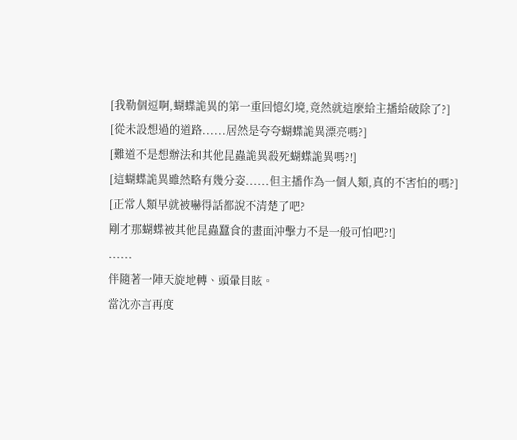[我勒個逗啊,蝴蝶詭異的第一重回憶幻境,竟然就這麼給主播給破除了?]
[從未設想過的道路......居然是夸夸蝴蝶詭異漂亮嗎?]
[難道不是想辦法和其他昆蟲詭異殺死蝴蝶詭異嗎?!]
[這蝴蝶詭異雖然略有幾分姿......但主播作為一個人類,真的不害怕的嗎?]
[正常人類早就被嚇得話都說不清楚了吧?
剛才那蝴蝶被其他昆蟲蠶食的畫面沖擊力不是一般可怕吧?!]
......
伴隨著一陣天旋地轉、頭暈目眩。
當沈亦言再度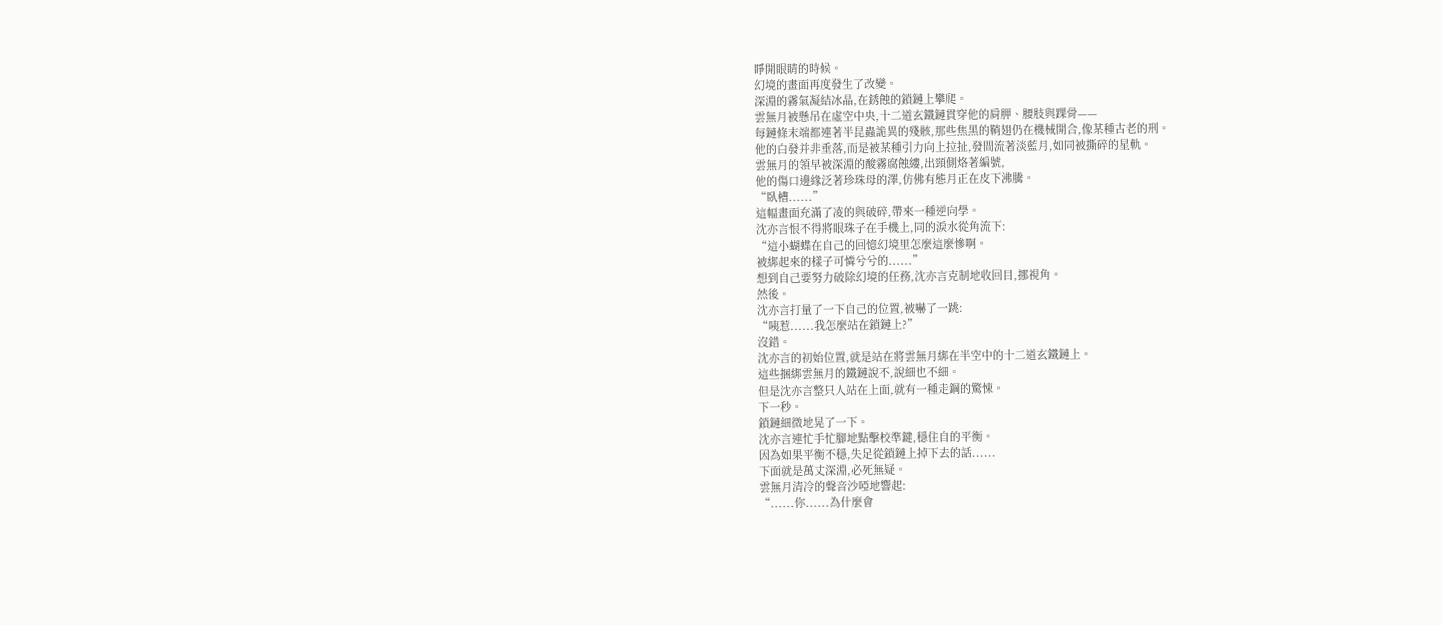睜開眼睛的時候。
幻境的畫面再度發生了改變。
深淵的霧氣凝結冰晶,在銹蝕的鎖鏈上攀爬。
雲無月被懸吊在虛空中央,十二道玄鐵鏈貫穿他的肩胛、腰肢與踝骨——
每鏈條末端都連著半昆蟲詭異的殘骸,那些焦黑的鞘翅仍在機械開合,像某種古老的刑。
他的白發并非垂落,而是被某種引力向上拉扯,發間流著淡藍月,如同被撕碎的星軌。
雲無月的領早被深淵的酸霧腐蝕縷,出頸側烙著編號,
他的傷口邊緣泛著珍珠母的澤,仿佛有態月正在皮下沸騰。
“臥槽......”
這幅畫面充滿了凌的與破碎,帶來一種逆向學。
沈亦言恨不得將眼珠子在手機上,同的淚水從角流下:
“這小蝴蝶在自己的回憶幻境里怎麼這麼慘啊。
被綁起來的樣子可憐兮兮的......”
想到自己要努力破除幻境的任務,沈亦言克制地收回目,挪視角。
然後。
沈亦言打量了一下自己的位置,被嚇了一跳:
“咦惹......我怎麼站在鎖鏈上?”
沒錯。
沈亦言的初始位置,就是站在將雲無月綁在半空中的十二道玄鐵鏈上。
這些捆綁雲無月的鐵鏈說不,說細也不細。
但是沈亦言整只人站在上面,就有一種走鋼的驚悚。
下一秒。
鎖鏈細微地晃了一下。
沈亦言連忙手忙腳地點擊校準鍵,穩住自的平衡。
因為如果平衡不穩,失足從鎖鏈上掉下去的話......
下面就是萬丈深淵,必死無疑。
雲無月清冷的聲音沙啞地響起:
“......你......為什麼會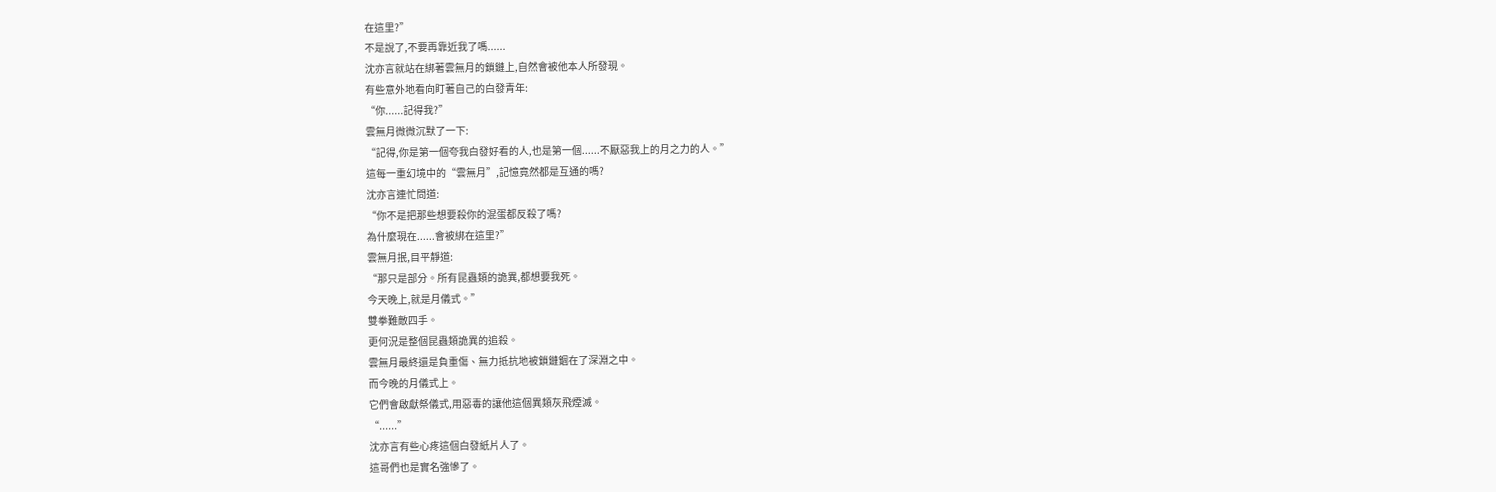在這里?”
不是說了,不要再靠近我了嗎......
沈亦言就站在綁著雲無月的鎖鏈上,自然會被他本人所發現。
有些意外地看向盯著自己的白發青年:
“你......記得我?”
雲無月微微沉默了一下:
“記得,你是第一個夸我白發好看的人,也是第一個......不厭惡我上的月之力的人。”
這每一重幻境中的“雲無月”,記憶竟然都是互通的嗎?
沈亦言連忙問道:
“你不是把那些想要殺你的混蛋都反殺了嗎?
為什麼現在......會被綁在這里?”
雲無月抿,目平靜道:
“那只是部分。所有昆蟲類的詭異,都想要我死。
今天晚上,就是月儀式。”
雙拳難敵四手。
更何況是整個昆蟲類詭異的追殺。
雲無月最終還是負重傷、無力抵抗地被鎖鏈錮在了深淵之中。
而今晚的月儀式上。
它們會啟獻祭儀式,用惡毒的讓他這個異類灰飛煙滅。
“......”
沈亦言有些心疼這個白發紙片人了。
這哥們也是實名強慘了。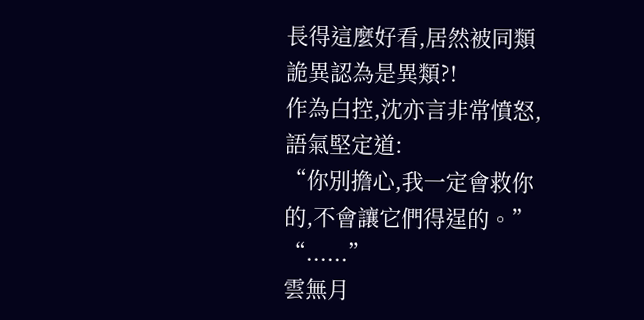長得這麼好看,居然被同類詭異認為是異類?!
作為白控,沈亦言非常憤怒,語氣堅定道:
“你別擔心,我一定會救你的,不會讓它們得逞的。”
“......”
雲無月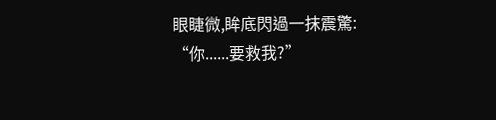眼睫微,眸底閃過一抹震驚:
“你......要救我?”